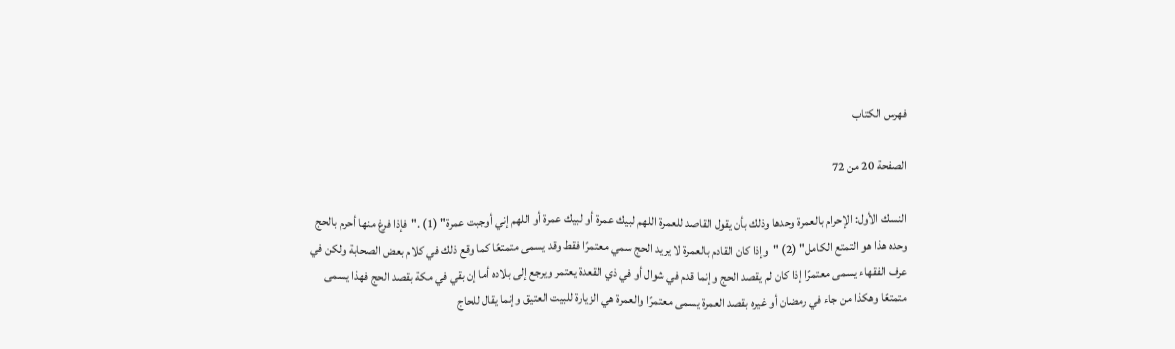فهرس الكتاب

الصفحة 20 من 72

النسك الأول: الإحرام بالعمرة وحدها وذلك بأن يقول القاصد للعمرة اللهم لبيك عمرة أو لبيك عمرة أو اللهم إني أوجبت عمرة" (1) ."فإذا فرغ منها أحرم بالحج وحده هذا هو التمتع الكامل" (2) "وإذا كان القادم بالعمرة لا يريد الحج سمي معتمرًا فقط وقد يسمى متمتعًا كما وقع ذلك في كلام بعض الصحابة ولكن في عرف الفقهاء يسمى معتمرًا إذا كان لم يقصد الحج وإنما قدم في شوال أو في ذي القعدة يعتمر ويرجع إلى بلاده أما إن بقي في مكة بقصد الحج فهذا يسمى متمتعًا وهكذا من جاء في رمضان أو غيره بقصد العمرة يسمى معتمرًا والعمرة هي الزيارة للبيت العتيق وإنما يقال للحاج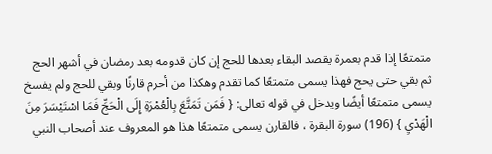متمتعًا إذا قدم بعمرة يقصد البقاء بعدها للحج إن كان قدومه بعد رمضان في أشهر الحج ثم بقي حتى يحج فهذا يسمى متمتعًا كما تقدم وهكذا من أحرم قارنًا وبقي للحج ولم يفسخ يسمى متمتعًا أيضًا ويدخل في قوله تعالى: { فَمَن تَمَتَّعَ بِالْعُمْرَةِ إِلَى الْحَجِّ فَمَا اسْتَيْسَرَ مِنَ الْهَدْيِ } (196) سورة البقرة ، فالقارن يسمى متمتعًا هذا هو المعروف عند أصحاب النبي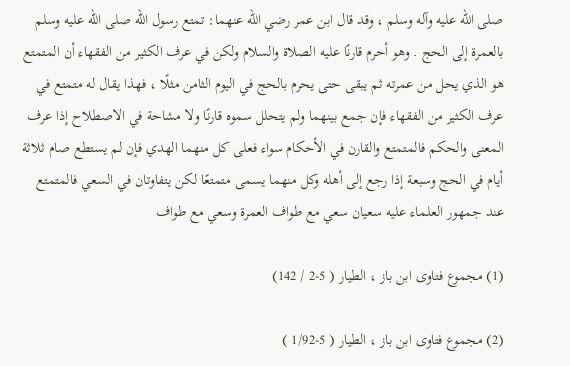صلى الله عليه وآله وسلم ، وقد قال ابن عمر رضي الله عنهما: تمتع رسول الله صلى الله عليه وسلم بالعمرة إلى الحج . وهو أحرم قارنًا عليه الصلاة والسلام ولكن في عرف الكثير من الفقهاء أن المتمتع هو الذي يحل من عمرته ثم يبقى حتى يحرم بالحج في اليوم الثامن مثلًا ، فهذا يقال له متمتع في عرف الكثير من الفقهاء فإن جمع بينهما ولم يتحلل سموه قارنًا ولا مشاحة في الاصطلاح إذا عرف المعنى والحكم فالمتمتع والقارن في الأحكام سواء فعلى كل منهما الهدي فإن لم يستطع صام ثلاثة أيام في الحج وسبعة إذا رجع إلى أهله وكل منهما يسمى متمتعًا لكن يتفاوتان في السعي فالمتمتع عند جمهور العلماء عليه سعيان سعي مع طواف العمرة وسعي مع طواف

(1) مجموع فتاوى ابن باز ، الطيار ( 5-2 / 142)

(2) مجموع فتاوى ابن باز ، الطيار ( 5-1/92 )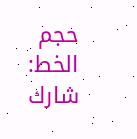حجم الخط:
شارك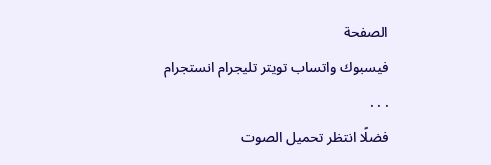الصفحة
فيسبوك واتساب تويتر تليجرام انستجرام
. . .
فضلًا انتظر تحميل الصوت